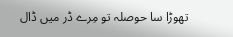تھوڑا سا حوصلہ تو مِرے ڈر میں ڈال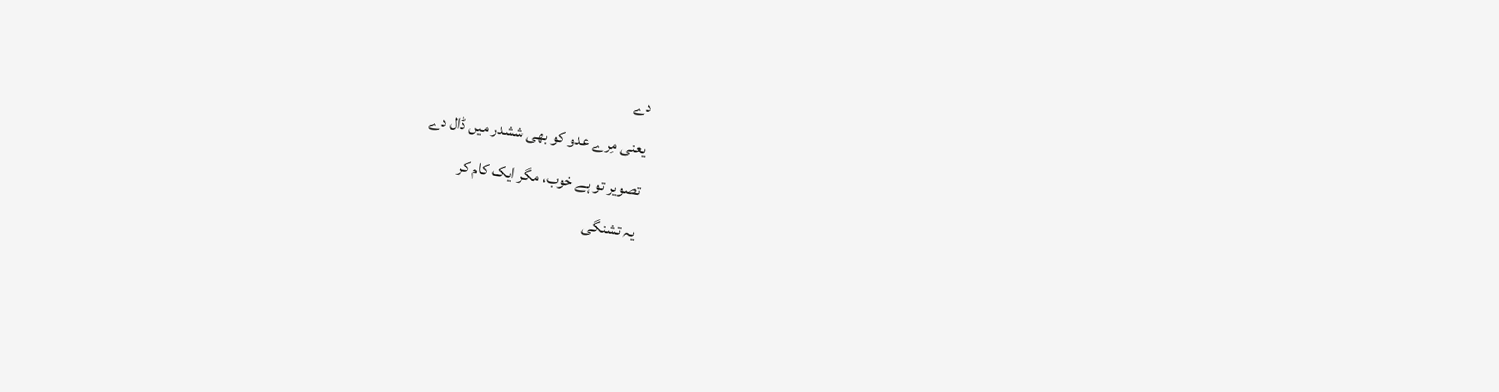دے
یعنی مِرے عدو کو بھی ششدر میں ڈال دے
تصویر تو ہے خوب، مگر ایک کام کر
یہ تشنگی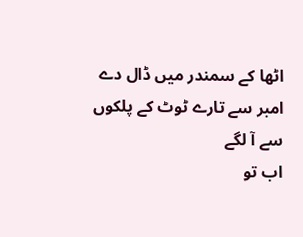اٹھا کے سمندر میں ڈال دے
امبر سے تارے ٹوٹ کے پلکوں سے آ لگے
اب تو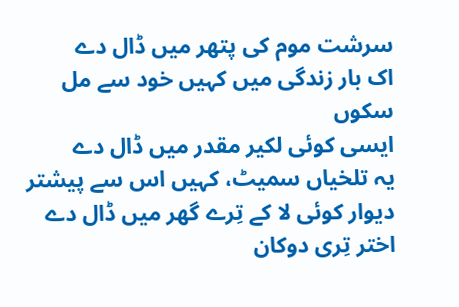سرشت موم کی پتھر میں ڈال دے
اک بار زندگی میں کہیں خود سے مل سکوں
ایسی کوئی لکیر مقدر میں ڈال دے
یہ تلخیاں سمیٹ، کہیں اس سے پیشتر
دیوار کوئی لا کے تِرے گھر میں ڈال دے
اختر تِری دوکان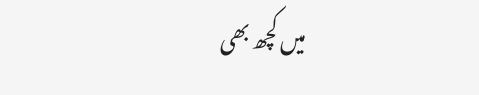میں کچھ بھی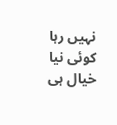نہیں رہا
کوئی نیا خیال ہی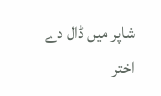شاپر میں ڈال دے
اختر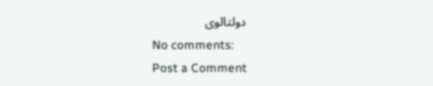دولتالوی
No comments:
Post a Comment